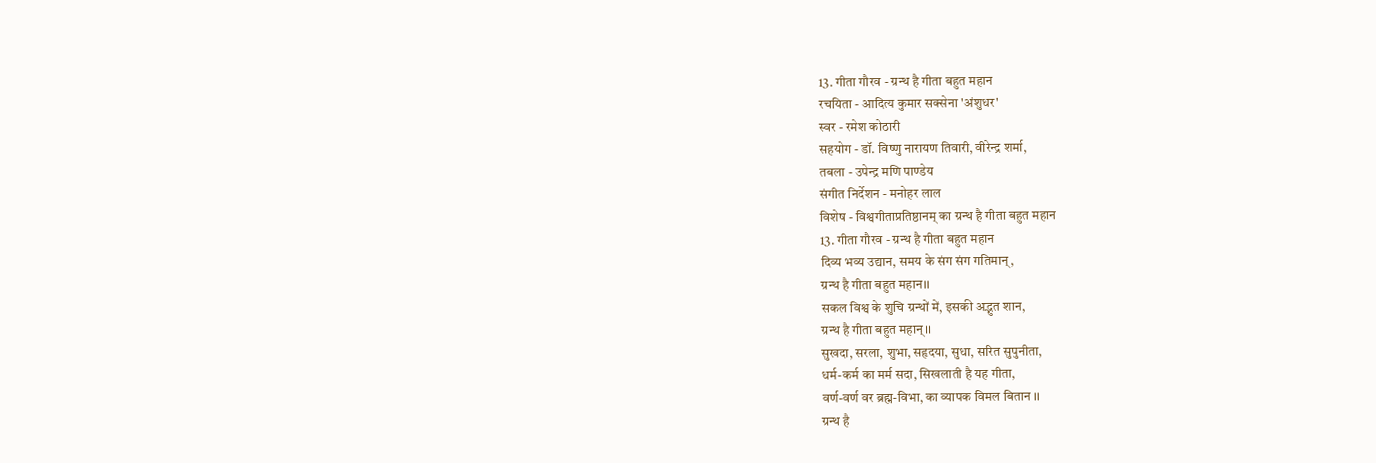13. गीता गौरव - ग्रन्थ है गीता बहुत महान
रचयिता - आदित्य कुमार सक्सेना 'अंशुधर'
स्वर - रमेश कोठारी
सहयोग - डॉ. विष्णु नारायण तिवारी, वीरेन्द्र शर्मा,
तबला - उपेन्द्र मणि पाण्डेय
संगीत निर्देशन - मनोहर लाल
विशेष - विश्वगीताप्रतिष्ठानम् का ग्रन्थ है गीता बहुत महान
13. गीता गौरव - ग्रन्थ है गीता बहुत महान
दिव्य भव्य उद्यान, समय के संग संग गतिमान्,
ग्रन्थ है गीता बहुत महान।।
सकल विश्व के शुचि ग्रन्थों में, इसकी अद्भुत शान,
ग्रन्थ है गीता बहुत महान्।।
सुखदा, सरला, शुभा, सहृदया, सुधा, सरित सुपुनीता,
धर्म-कर्म का मर्म सदा, सिखलाती है यह गीता,
वर्ण-वर्ण वर ब्रह्म-विभा, का व्यापक विमल बितान ।।
ग्रन्थ है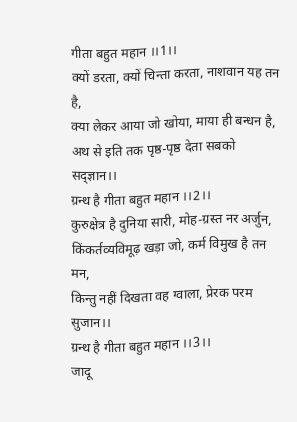गीता बहुत महान ।।1।।
क्यों डरता, क्यों चिन्ता करता, नाशवान यह तन है,
क्या लेकर आया जो खोया, माया ही बन्धन है,
अथ से इति तक पृष्ठ-पृष्ठ देता सबको सद्ज्ञान।।
ग्रन्थ है गीता बहुत महान ।।2।।
कुरुक्षेत्र है दुनिया सारी, मोह-ग्रस्त नर अर्जुन,
किंकर्तव्यविमूढ़ खड़ा जो, कर्म विमुख है तन मन,
किन्तु नहीं दिखता वह ग्वाला, प्रेरक परम सुजान।।
ग्रन्थ है गीता बहुत महान ।।3।।
जादू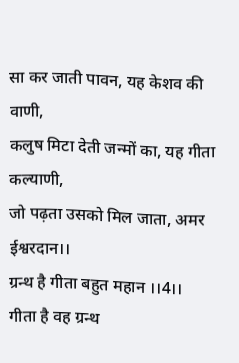सा कर जाती पावन, यह केशव की वाणी,
कलुष मिटा देती जन्मों का, यह गीता कल्याणी,
जो पढ़ता उसको मिल जाता, अमर ईश्वरदान।।
ग्रन्थ है गीता बहुत महान ।।4।।
गीता है वह ग्रन्थ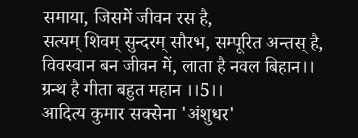समाया, जिसमें जीवन रस है,
सत्यम् शिवम् सुन्दरम् सौरभ, सम्पूरित अन्तस् है,
विवस्वान बन जीवन में, लाता है नवल बिहान।।
ग्रन्थ है गीता बहुत महान ।।5।।
आदित्य कुमार सक्सेना 'अंशुधर'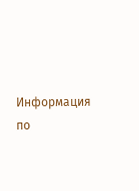Информация по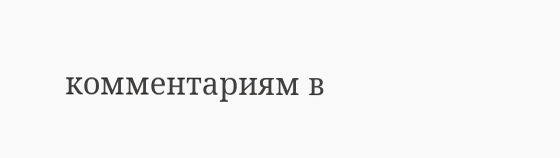комментариям в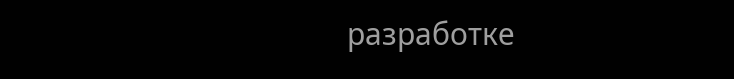разработке